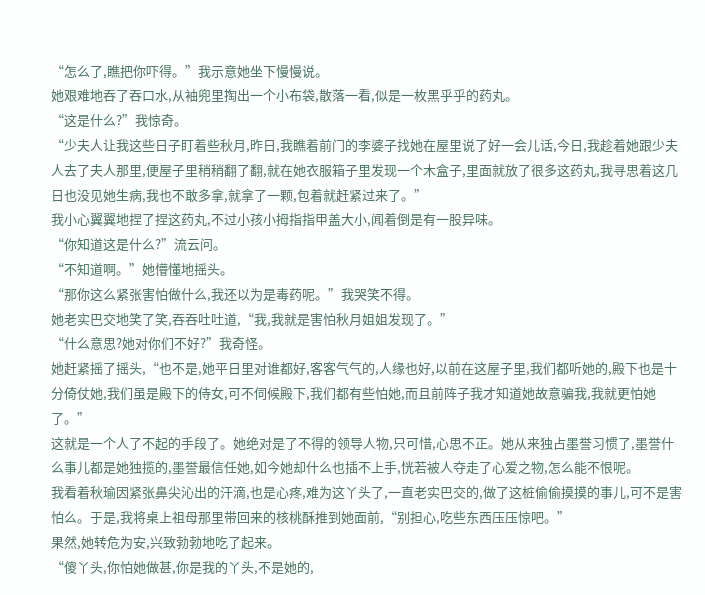“怎么了,瞧把你吓得。”我示意她坐下慢慢说。
她艰难地吞了吞口水,从袖兜里掏出一个小布袋,散落一看,似是一枚黑乎乎的药丸。
“这是什么?”我惊奇。
“少夫人让我这些日子盯着些秋月,昨日,我瞧着前门的李婆子找她在屋里说了好一会儿话,今日,我趁着她跟少夫人去了夫人那里,便屋子里稍稍翻了翻,就在她衣服箱子里发现一个木盒子,里面就放了很多这药丸,我寻思着这几日也没见她生病,我也不敢多拿,就拿了一颗,包着就赶紧过来了。”
我小心翼翼地捏了捏这药丸,不过小孩小拇指指甲盖大小,闻着倒是有一股异味。
“你知道这是什么?”流云问。
“不知道啊。”她懵懂地摇头。
“那你这么紧张害怕做什么,我还以为是毒药呢。”我哭笑不得。
她老实巴交地笑了笑,吞吞吐吐道,“我,我就是害怕秋月姐姐发现了。”
“什么意思?她对你们不好?”我奇怪。
她赶紧摇了摇头,“也不是,她平日里对谁都好,客客气气的,人缘也好,以前在这屋子里,我们都听她的,殿下也是十分倚仗她,我们虽是殿下的侍女,可不伺候殿下,我们都有些怕她,而且前阵子我才知道她故意骗我,我就更怕她了。”
这就是一个人了不起的手段了。她绝对是了不得的领导人物,只可惜,心思不正。她从来独占墨誉习惯了,墨誉什么事儿都是她独揽的,墨誉最信任她,如今她却什么也插不上手,恍若被人夺走了心爱之物,怎么能不恨呢。
我看着秋瑜因紧张鼻尖沁出的汗滴,也是心疼,难为这丫头了,一直老实巴交的,做了这桩偷偷摸摸的事儿,可不是害怕么。于是,我将桌上祖母那里带回来的核桃酥推到她面前,“别担心,吃些东西压压惊吧。”
果然,她转危为安,兴致勃勃地吃了起来。
“傻丫头,你怕她做甚,你是我的丫头,不是她的,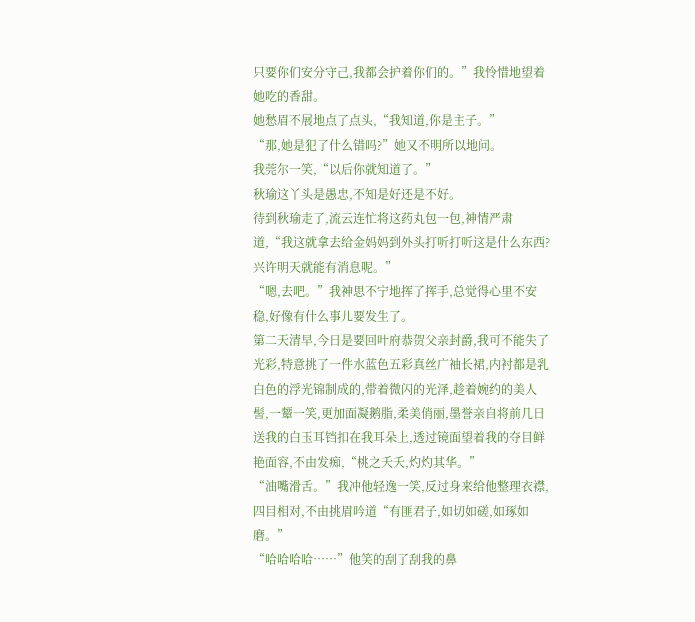只要你们安分守己,我都会护着你们的。”我怜惜地望着她吃的香甜。
她愁眉不展地点了点头,“我知道,你是主子。”
“那,她是犯了什么错吗?”她又不明所以地问。
我莞尔一笑,“以后你就知道了。”
秋瑜这丫头是愚忠,不知是好还是不好。
待到秋瑜走了,流云连忙将这药丸包一包,神情严肃道,“我这就拿去给金妈妈到外头打听打听这是什么东西?兴许明天就能有消息呢。”
“嗯,去吧。”我神思不宁地挥了挥手,总觉得心里不安稳,好像有什么事儿要发生了。
第二天清早,今日是要回叶府恭贺父亲封爵,我可不能失了光彩,特意挑了一件水蓝色五彩真丝广袖长裙,内衬都是乳白色的浮光锦制成的,带着微闪的光泽,趁着婉约的美人髻,一颦一笑,更加面凝鹅脂,柔美俏丽,墨誉亲自将前几日送我的白玉耳铛扣在我耳朵上,透过镜面望着我的夺目鲜艳面容,不由发痴,“桃之夭夭,灼灼其华。”
“油嘴滑舌。”我冲他轻逸一笑,反过身来给他整理衣襟,四目相对,不由挑眉吟道“有匪君子,如切如磋,如琢如磨。”
“哈哈哈哈……”他笑的刮了刮我的鼻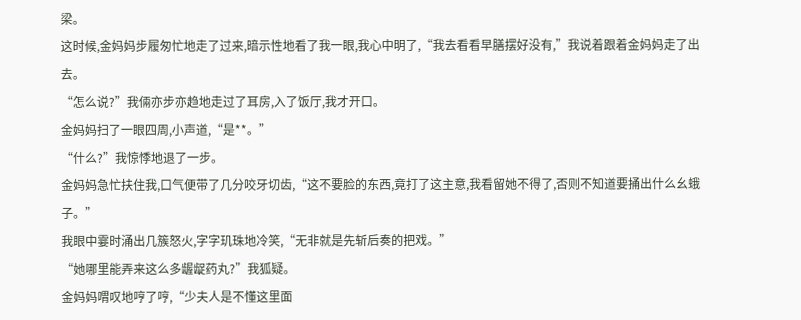梁。
这时候,金妈妈步履匆忙地走了过来,暗示性地看了我一眼,我心中明了,“我去看看早膳摆好没有,”我说着跟着金妈妈走了出去。
“怎么说?”我倆亦步亦趋地走过了耳房,入了饭厅,我才开口。
金妈妈扫了一眼四周,小声道,“是**。”
“什么?”我惊悸地退了一步。
金妈妈急忙扶住我,口气便带了几分咬牙切齿,“这不要脸的东西,竟打了这主意,我看留她不得了,否则不知道要捅出什么幺蛾子。”
我眼中霎时涌出几簇怒火,字字玑珠地冷笑,“无非就是先斩后奏的把戏。”
“她哪里能弄来这么多龌龊药丸?”我狐疑。
金妈妈喟叹地哼了哼,“少夫人是不懂这里面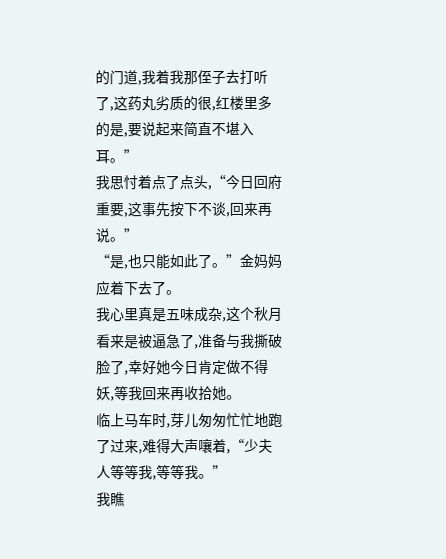的门道,我着我那侄子去打听了,这药丸劣质的很,红楼里多的是,要说起来简直不堪入耳。”
我思忖着点了点头,“今日回府重要,这事先按下不谈,回来再说。”
“是,也只能如此了。”金妈妈应着下去了。
我心里真是五味成杂,这个秋月看来是被逼急了,准备与我撕破脸了,幸好她今日肯定做不得妖,等我回来再收拾她。
临上马车时,芽儿匆匆忙忙地跑了过来,难得大声嚷着,“少夫人等等我,等等我。”
我瞧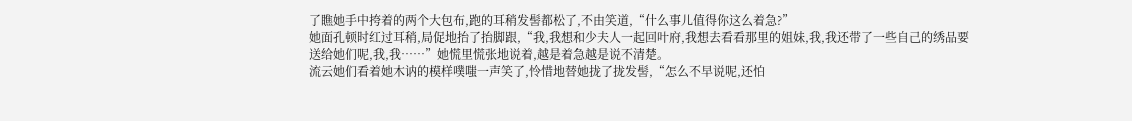了瞧她手中挎着的两个大包布,跑的耳稍发髻都松了,不由笑道,“什么事儿值得你这么着急?”
她面孔顿时红过耳稍,局促地抬了抬脚跟,“我,我想和少夫人一起回叶府,我想去看看那里的姐妹,我,我还带了一些自己的绣品要送给她们呢,我,我……”她慌里慌张地说着,越是着急越是说不清楚。
流云她们看着她木讷的模样噗嗤一声笑了,怜惜地替她拢了拢发髻,“怎么不早说呢,还怕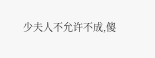少夫人不允许不成,傻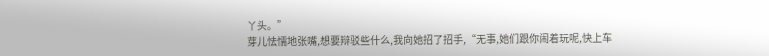丫头。”
芽儿怯懦地张嘴,想要辩驳些什么,我向她招了招手,“无事,她们跟你闹着玩呢,快上车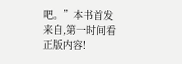吧。”本书首发来自,第一时间看正版内容!